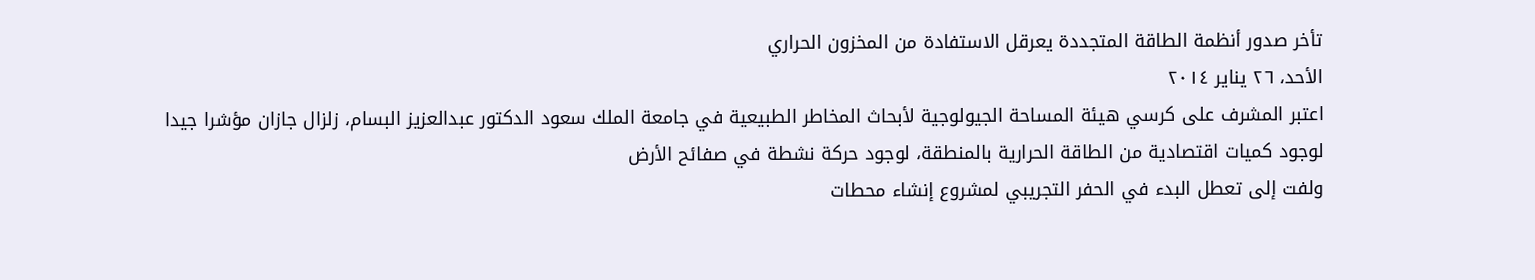تأخر صدور أنظمة الطاقة المتجددة يعرقل الاستفادة من المخزون الحراري
الأحد، ٢٦ يناير ٢٠١٤
اعتبر المشرف على كرسي هيئة المساحة الجيولوجية لأبحاث المخاطر الطبيعية في جامعة الملك سعود الدكتور عبدالعزيز البسام، زلزال جازان مؤشرا جيدا لوجود كميات اقتصادية من الطاقة الحرارية بالمنطقة، لوجود حركة نشطة في صفائح الأرض
ولفت إلى تعطل البدء في الحفر التجريبي لمشروع إنشاء محطات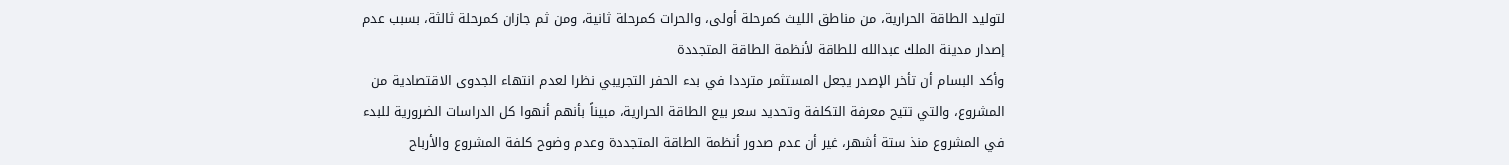لتوليد الطاقة الحرارية، من مناطق الليث كمرحلة أولى، والحرات كمرحلة ثانية، ومن ثم جازان كمرحلة ثالثة، بسبب عدم إصدار مدينة الملك عبدالله للطاقة لأنظمة الطاقة المتجددة
وأكد البسام أن تأخر الإصدر يجعل المستثمر مترددا في بدء الحفر التجريبي نظرا لعدم انتهاء الجدوى الاقتصادية من المشروع، والتي تتيح معرفة التكلفة وتحديد سعر بيع الطاقة الحرارية، مبيناً بأنهم أنهوا كل الدراسات الضرورية للبدء في المشروع منذ ستة أشهر، غير أن عدم صدور أنظمة الطاقة المتجددة وعدم وضوح كلفة المشروع والأرباح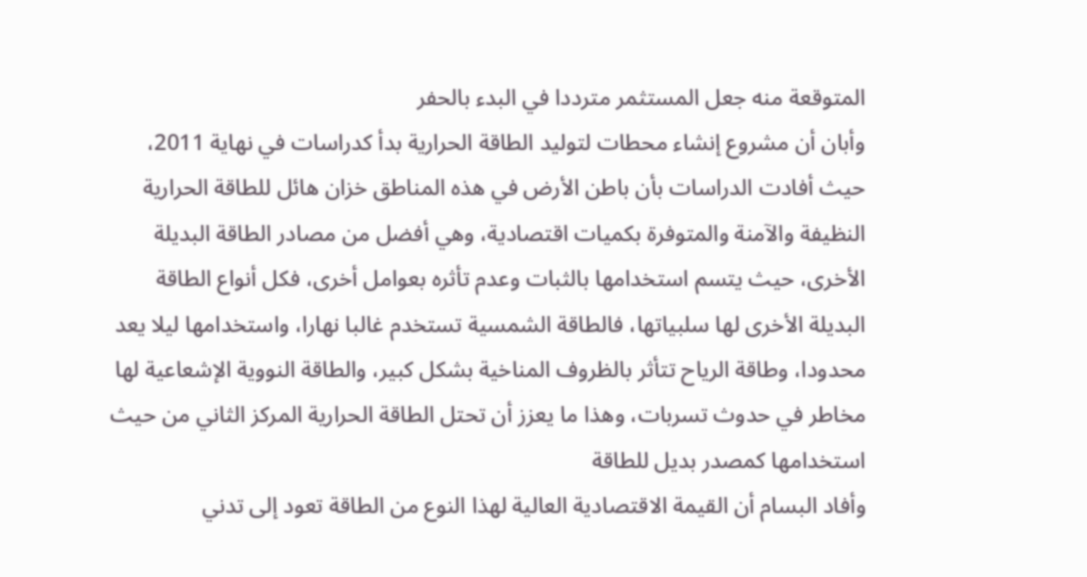المتوقعة منه جعل المستثمر مترددا في البدء بالحفر
وأبان أن مشروع إنشاء محطات لتوليد الطاقة الحرارية بدأ كدراسات في نهاية 2011، حيث أفادت الدراسات بأن باطن الأرض في هذه المناطق خزان هائل للطاقة الحرارية النظيفة والآمنة والمتوفرة بكميات اقتصادية، وهي أفضل من مصادر الطاقة البديلة الأخرى، حيث يتسم استخدامها بالثبات وعدم تأثره بعوامل أخرى، فكل أنواع الطاقة البديلة الأخرى لها سلبياتها، فالطاقة الشمسية تستخدم غالبا نهارا، واستخدامها ليلا يعد محدودا، وطاقة الرياح تتأثر بالظروف المناخية بشكل كبير، والطاقة النووية الإشعاعية لها مخاطر في حدوث تسربات، وهذا ما يعزز أن تحتل الطاقة الحرارية المركز الثاني من حيث استخدامها كمصدر بديل للطاقة
وأفاد البسام أن القيمة الاقتصادية العالية لهذا النوع من الطاقة تعود إلى تدني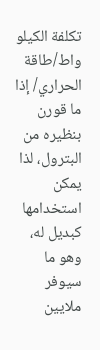تكلفة الكيلو واط/طاقة الحراري/ إذا ما قورن بنظيره من البترول، لذا يمكن استخدامها كبديل له، وهو ما سيوفر ملايين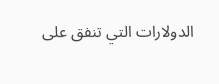الدولارات التي تنفق على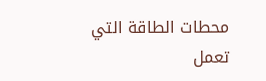محطات الطاقة التي تعمل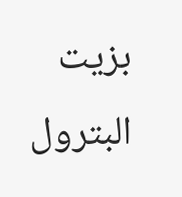بزيت البترول